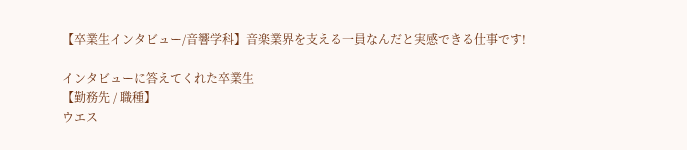【卒業生インタビュー/音響学科】音楽業界を支える一員なんだと実感できる仕事です!

インタビューに答えてくれた卒業生
【勤務先 / 職種】
ウエス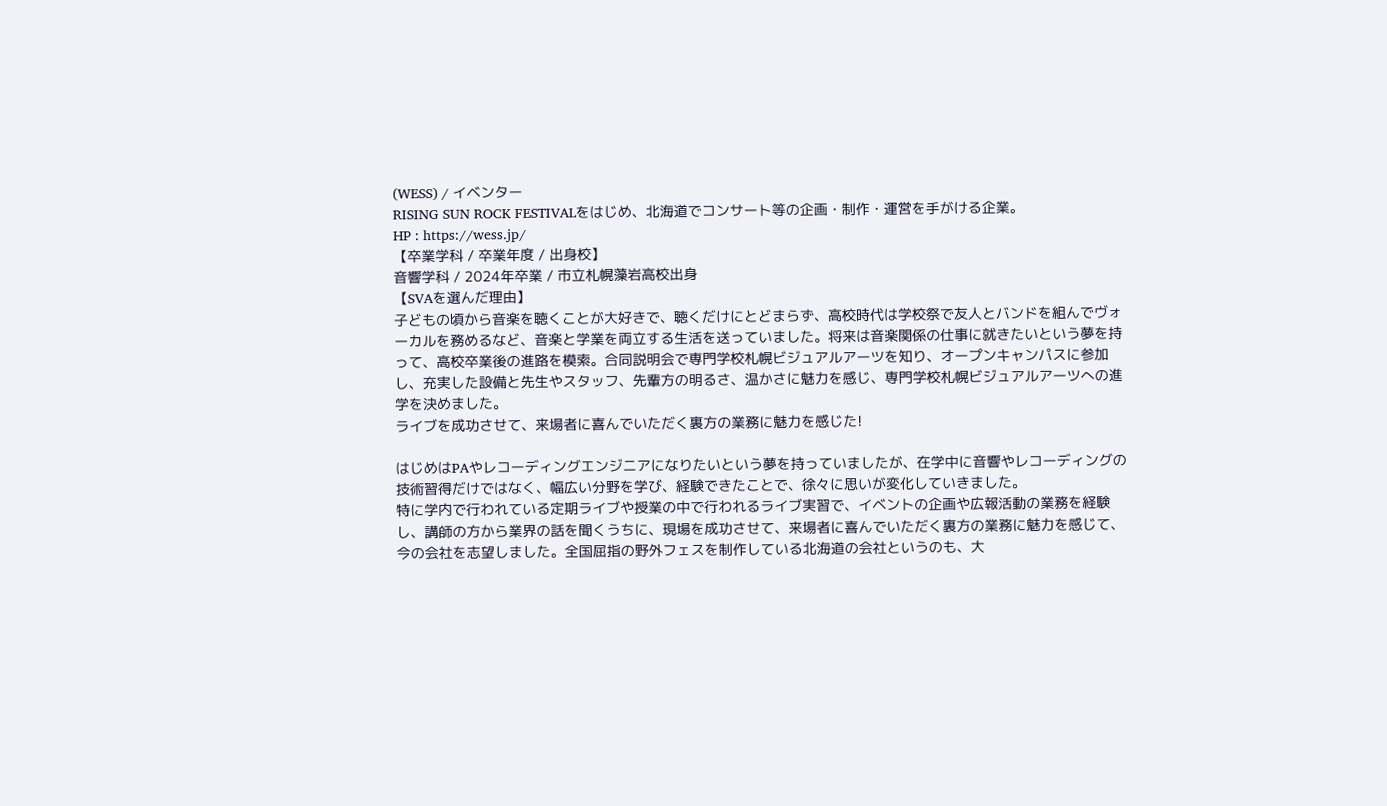(WESS) / イベンター
RISING SUN ROCK FESTIVALをはじめ、北海道でコンサート等の企画・制作・運営を手がける企業。
HP : https://wess.jp/
【卒業学科 / 卒業年度 / 出身校】
音響学科 / 2024年卒業 / 市立札幌藻岩高校出身
【SVAを選んだ理由】
子どもの頃から音楽を聴くことが大好きで、聴くだけにとどまらず、高校時代は学校祭で友人とバンドを組んでヴォーカルを務めるなど、音楽と学業を両立する生活を送っていました。将来は音楽関係の仕事に就きたいという夢を持って、高校卒業後の進路を模索。合同説明会で専門学校札幌ビジュアルアーツを知り、オープンキャンパスに参加し、充実した設備と先生やスタッフ、先輩方の明るさ、温かさに魅力を感じ、専門学校札幌ビジュアルアーツへの進学を決めました。
ライブを成功させて、来場者に喜んでいただく裏方の業務に魅力を感じた!

はじめはPAやレコーディングエンジニアになりたいという夢を持っていましたが、在学中に音響やレコーディングの技術習得だけではなく、幅広い分野を学び、経験できたことで、徐々に思いが変化していきました。
特に学内で行われている定期ライブや授業の中で行われるライブ実習で、イベントの企画や広報活動の業務を経験し、講師の方から業界の話を聞くうちに、現場を成功させて、来場者に喜んでいただく裏方の業務に魅力を感じて、今の会社を志望しました。全国屈指の野外フェスを制作している北海道の会社というのも、大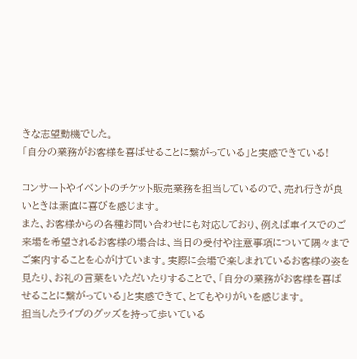きな志望動機でした。
「自分の業務がお客様を喜ばせることに繋がっている」と実感できている!

コンサートやイベントのチケット販売業務を担当しているので、売れ行きが良いときは素直に喜びを感じます。
また、お客様からの各種お問い合わせにも対応しており、例えば車イスでのご来場を希望されるお客様の場合は、当日の受付や注意事項について隅々までご案内することを心がけています。実際に会場で楽しまれているお客様の姿を見たり、お礼の言葉をいただいたりすることで、「自分の業務がお客様を喜ばせることに繋がっている」と実感できて、とてもやりがいを感じます。
担当したライブのグッズを持って歩いている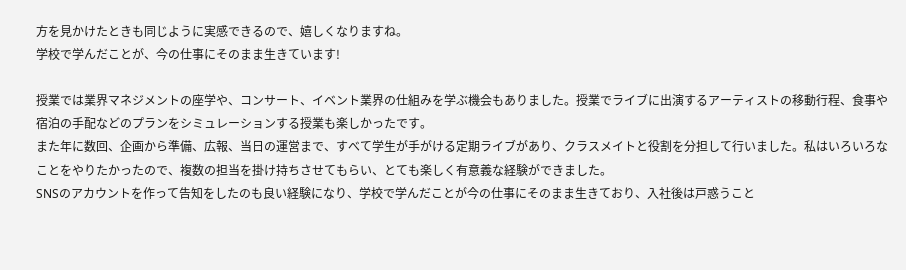方を見かけたときも同じように実感できるので、嬉しくなりますね。
学校で学んだことが、今の仕事にそのまま生きています!

授業では業界マネジメントの座学や、コンサート、イベント業界の仕組みを学ぶ機会もありました。授業でライブに出演するアーティストの移動行程、食事や宿泊の手配などのプランをシミュレーションする授業も楽しかったです。
また年に数回、企画から準備、広報、当日の運営まで、すべて学生が手がける定期ライブがあり、クラスメイトと役割を分担して行いました。私はいろいろなことをやりたかったので、複数の担当を掛け持ちさせてもらい、とても楽しく有意義な経験ができました。
SNSのアカウントを作って告知をしたのも良い経験になり、学校で学んだことが今の仕事にそのまま生きており、入社後は戸惑うこと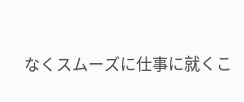なくスムーズに仕事に就くこ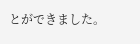とができました。